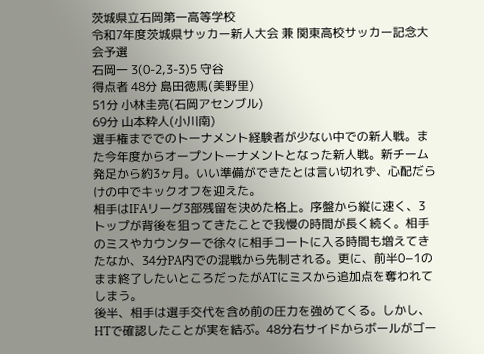茨城県立石岡第一高等学校
令和7年度茨城県サッカー新人大会 兼 関東高校サッカー記念大会予選
石岡一 3(0-2,3-3)5 守谷
得点者 48分 島田徳馬(美野里)
51分 小林圭亮(石岡アセンブル)
69分 山本粋人(小川南)
選手権まででのトーナメント経験者が少ない中での新人戦。また今年度からオープントーナメントとなった新人戦。新チーム発足から約3ヶ月。いい準備ができたとは言い切れず、心配だらけの中でキックオフを迎えた。
相手はIFAリーグ3部残留を決めた格上。序盤から縦に速く、3トップが背後を狙ってきたことで我慢の時間が長く続く。相手のミスやカウンターで徐々に相手コートに入る時間も増えてきたなか、34分PA内での混戦から先制される。更に、前半0−1のまま終了したいところだったがATにミスから追加点を奪われてしまう。
後半、相手は選手交代を含め前の圧力を強めてくる。しかし、HTで確認したことが実を結ぶ。48分右サイドからボールがゴー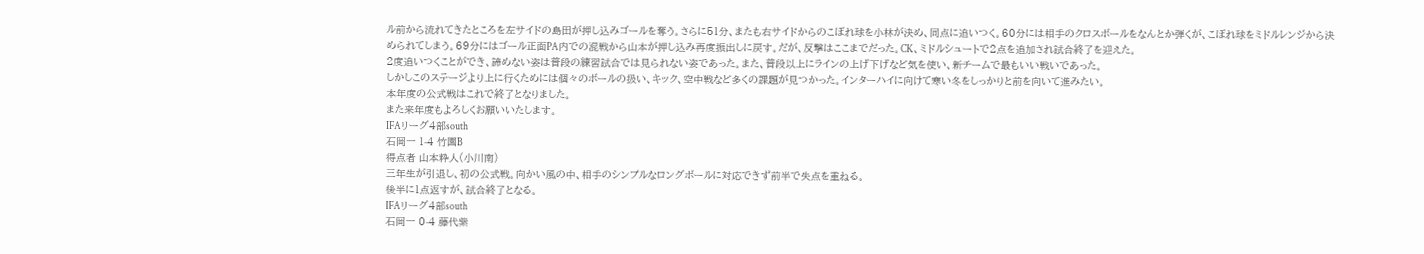ル前から流れてきたところを左サイドの島田が押し込みゴールを奪う。さらに51分、またも右サイドからのこぼれ球を小林が決め、同点に追いつく。60分には相手のクロスボールをなんとか弾くが、こぼれ球をミドルレンジから決められてしまう。69分にはゴール正面PA内での混戦から山本が押し込み再度振出しに戻す。だが、反撃はここまでだった。CK、ミドルシュートで2点を追加され試合終了を迎えた。
2度追いつくことができ、諦めない姿は普段の練習試合では見られない姿であった。また、普段以上にラインの上げ下げなど気を使い、新チームで最もいい戦いであった。
しかしこのステージより上に行くためには個々のボールの扱い、キック、空中戦など多くの課題が見つかった。インターハイに向けて寒い冬をしっかりと前を向いて進みたい。
本年度の公式戦はこれで終了となりました。
また来年度もよろしくお願いいたします。
IFAリーグ4部south
石岡一 1-4 竹園B
得点者 山本粋人(小川南)
三年生が引退し、初の公式戦。向かい風の中、相手のシンプルなロングボールに対応できず前半で失点を重ねる。
後半に1点返すが、試合終了となる。
IFAリーグ4部south
石岡一 0-4 藤代紫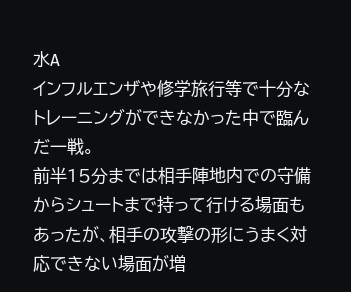水A
インフルエンザや修学旅行等で十分なトレーニングができなかった中で臨んだ一戦。
前半15分までは相手陣地内での守備からシュートまで持って行ける場面もあったが、相手の攻撃の形にうまく対応できない場面が増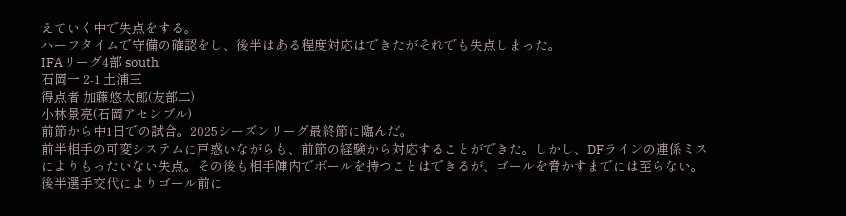えていく中で失点をする。
ハーフタイムで守備の確認をし、後半はある程度対応はできたがそれでも失点しまった。
IFAリーグ4部 south
石岡一 2-1 土浦三
得点者 加藤悠太郎(友部二)
小林景亮(石岡アセンブル)
前節から中1日での試合。2025シーズンリーグ最終節に臨んだ。
前半相手の可変システムに戸惑いながらも、前節の経験から対応することができた。しかし、DFラインの連係ミスによりもったいない失点。その後も相手陣内でボールを持つことはできるが、ゴールを脅かすまでには至らない。
後半選手交代によりゴール前に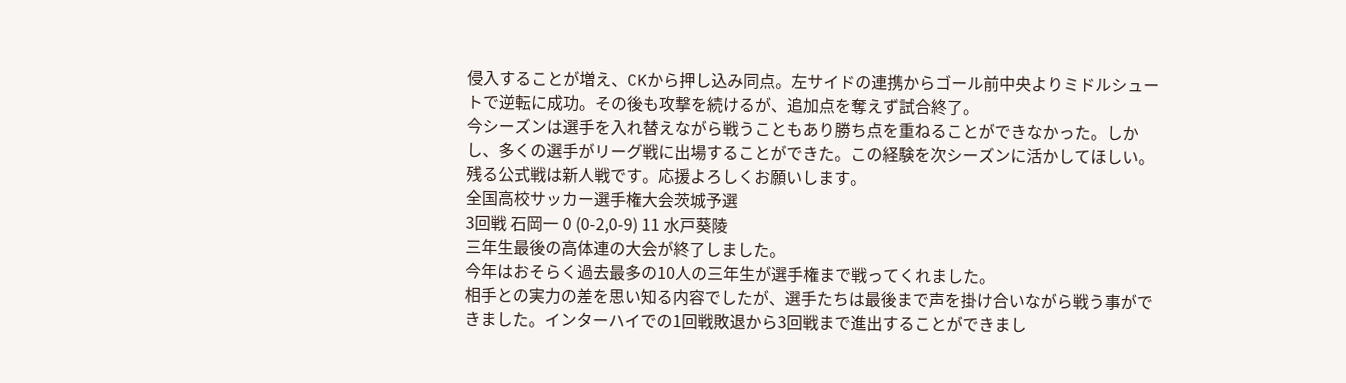侵入することが増え、CKから押し込み同点。左サイドの連携からゴール前中央よりミドルシュートで逆転に成功。その後も攻撃を続けるが、追加点を奪えず試合終了。
今シーズンは選手を入れ替えながら戦うこともあり勝ち点を重ねることができなかった。しかし、多くの選手がリーグ戦に出場することができた。この経験を次シーズンに活かしてほしい。
残る公式戦は新人戦です。応援よろしくお願いします。
全国高校サッカー選手権大会茨城予選
3回戦 石岡一 0 (0-2,0-9) 11 水戸葵陵
三年生最後の高体連の大会が終了しました。
今年はおそらく過去最多の10人の三年生が選手権まで戦ってくれました。
相手との実力の差を思い知る内容でしたが、選手たちは最後まで声を掛け合いながら戦う事ができました。インターハイでの1回戦敗退から3回戦まで進出することができまし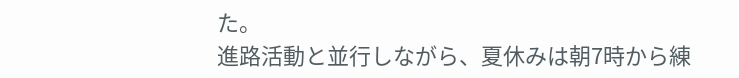た。
進路活動と並行しながら、夏休みは朝7時から練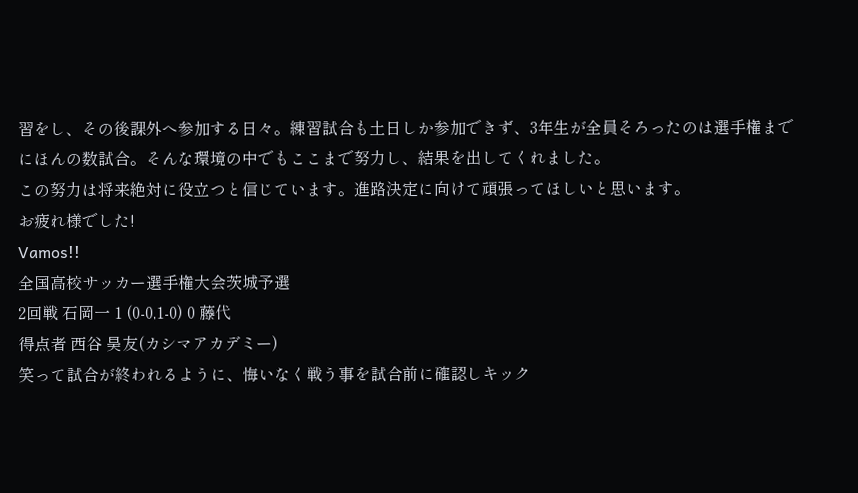習をし、その後課外へ参加する日々。練習試合も土日しか参加できず、3年生が全員そろったのは選手権までにほんの数試合。そんな環境の中でもここまで努力し、結果を出してくれました。
この努力は将来絶対に役立つと信じています。進路決定に向けて頑張ってほしいと思います。
お疲れ様でした!
Vamos!!
全国高校サッカー選手権大会茨城予選
2回戦 石岡一 1 (0-0,1-0) 0 藤代
得点者 西谷 昊友(カシマアカデミー)
笑って試合が終われるように、悔いなく戦う事を試合前に確認しキック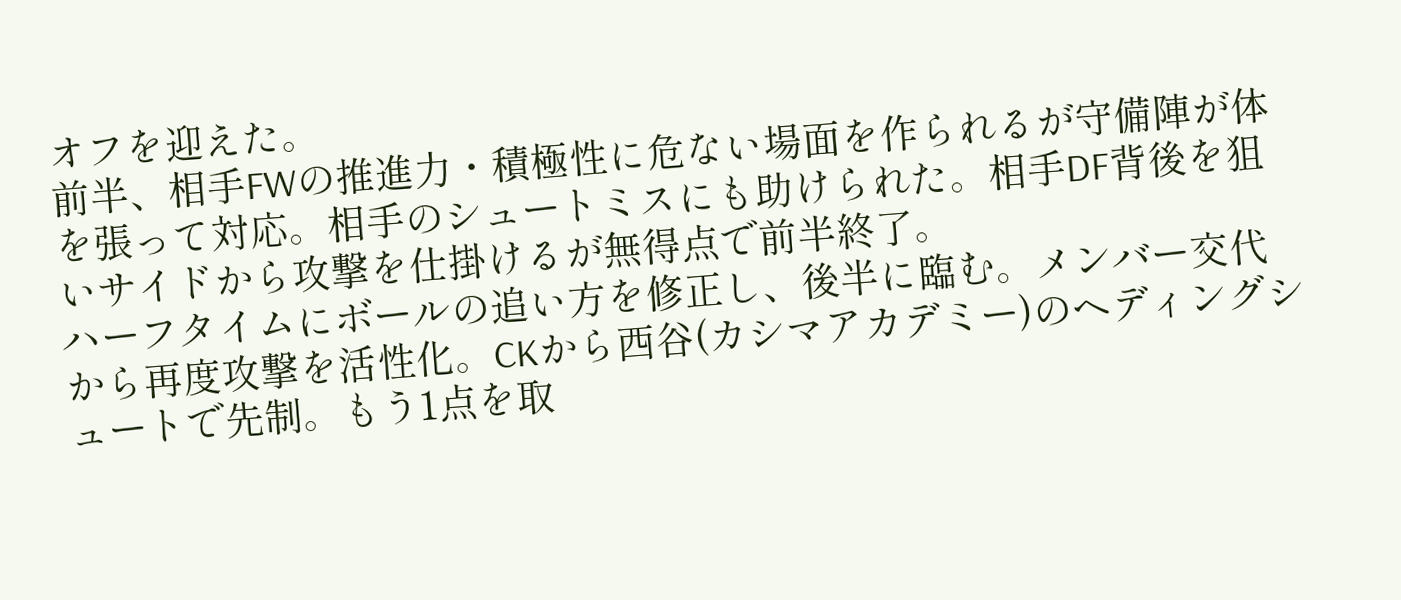オフを迎えた。
前半、相手FWの推進力・積極性に危ない場面を作られるが守備陣が体を張って対応。相手のシュートミスにも助けられた。相手DF背後を狙いサイドから攻撃を仕掛けるが無得点で前半終了。
ハーフタイムにボールの追い方を修正し、後半に臨む。メンバー交代から再度攻撃を活性化。CKから西谷(カシマアカデミー)のヘディングシュートで先制。もう1点を取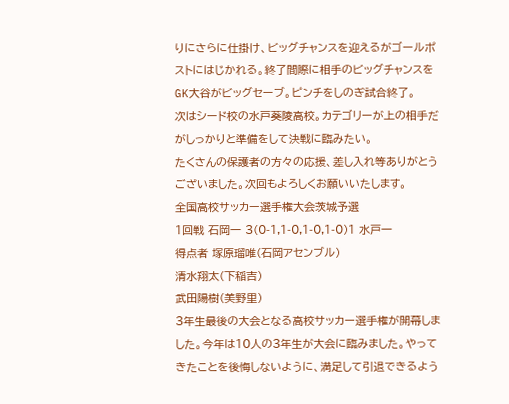りにさらに仕掛け、ビッグチャンスを迎えるがゴールポストにはじかれる。終了間際に相手のビッグチャンスをGK大谷がビッグセーブ。ピンチをしのぎ試合終了。
次はシード校の水戸葵陵高校。カテゴリーが上の相手だがしっかりと準備をして決戦に臨みたい。
たくさんの保護者の方々の応援、差し入れ等ありがとうございました。次回もよろしくお願いいたします。
全国高校サッカー選手権大会茨城予選
1回戦 石岡一 3(0-1,1-0,1-0,1-0)1 水戸一
得点者 塚原瑠唯(石岡アセンブル)
清水翔太(下稲吉)
武田陽樹(美野里)
3年生最後の大会となる高校サッカー選手権が開幕しました。今年は10人の3年生が大会に臨みました。やってきたことを後悔しないように、満足して引退できるよう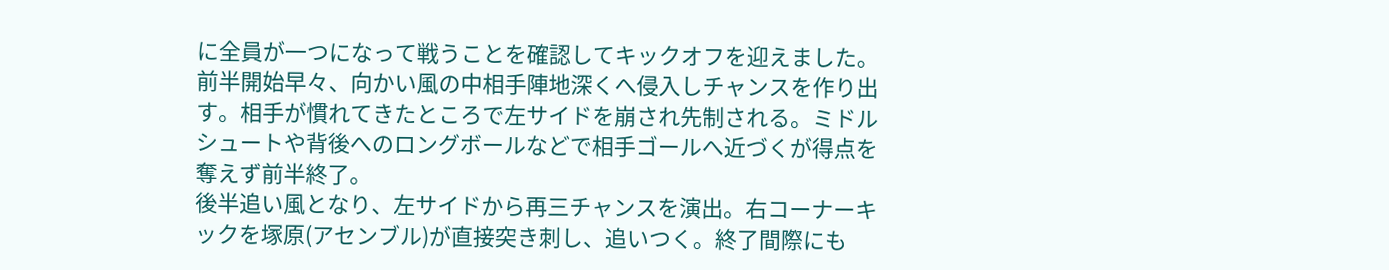に全員が一つになって戦うことを確認してキックオフを迎えました。
前半開始早々、向かい風の中相手陣地深くへ侵入しチャンスを作り出す。相手が慣れてきたところで左サイドを崩され先制される。ミドルシュートや背後へのロングボールなどで相手ゴールへ近づくが得点を奪えず前半終了。
後半追い風となり、左サイドから再三チャンスを演出。右コーナーキックを塚原(アセンブル)が直接突き刺し、追いつく。終了間際にも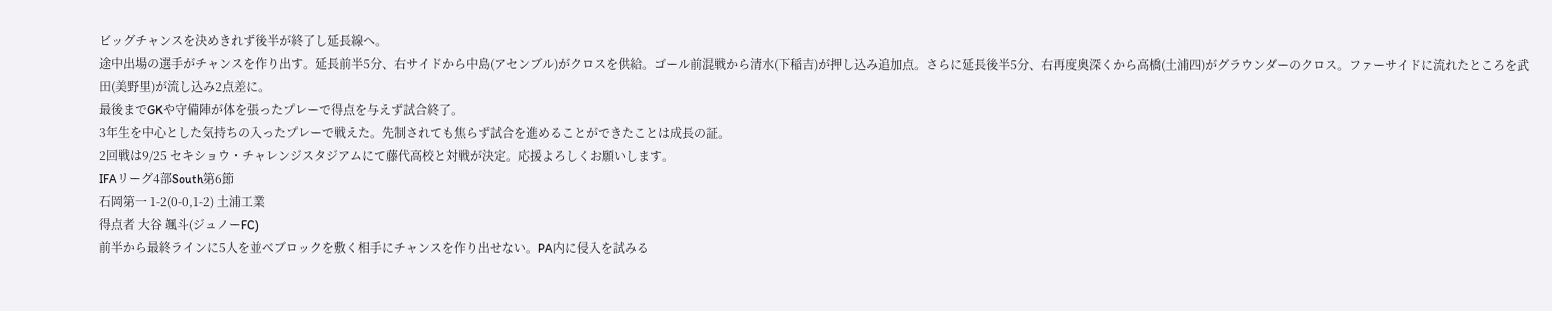ビッグチャンスを決めきれず後半が終了し延長線へ。
途中出場の選手がチャンスを作り出す。延長前半5分、右サイドから中島(アセンブル)がクロスを供給。ゴール前混戦から清水(下稲吉)が押し込み追加点。さらに延長後半5分、右再度奥深くから高橋(土浦四)がグラウンダーのクロス。ファーサイドに流れたところを武田(美野里)が流し込み2点差に。
最後までGKや守備陣が体を張ったプレーで得点を与えず試合終了。
3年生を中心とした気持ちの入ったプレーで戦えた。先制されても焦らず試合を進めることができたことは成長の証。
2回戦は9/25 セキショウ・チャレンジスタジアムにて藤代高校と対戦が決定。応援よろしくお願いします。
IFAリーグ4部South第6節
石岡第一 1-2(0-0,1-2) 土浦工業
得点者 大谷 颯斗(ジュノーFC)
前半から最終ラインに5人を並べブロックを敷く相手にチャンスを作り出せない。PA内に侵入を試みる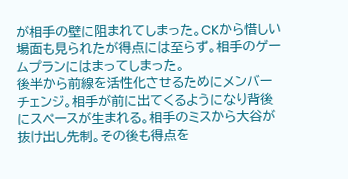が相手の壁に阻まれてしまった。CKから惜しい場面も見られたが得点には至らず。相手のゲームプランにはまってしまった。
後半から前線を活性化させるためにメンバーチェンジ。相手が前に出てくるようになり背後にスペースが生まれる。相手のミスから大谷が抜け出し先制。その後も得点を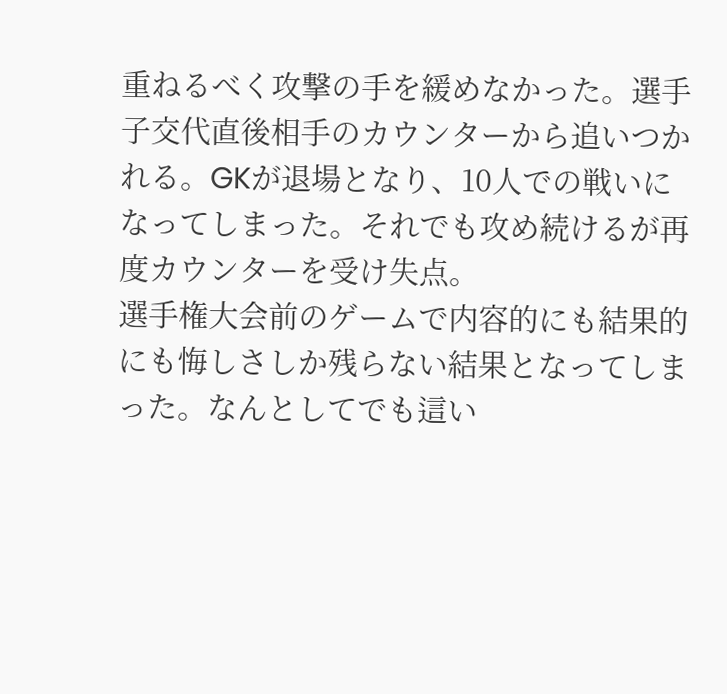重ねるべく攻撃の手を緩めなかった。選手子交代直後相手のカウンターから追いつかれる。GKが退場となり、10人での戦いになってしまった。それでも攻め続けるが再度カウンターを受け失点。
選手権大会前のゲームで内容的にも結果的にも悔しさしか残らない結果となってしまった。なんとしてでも這い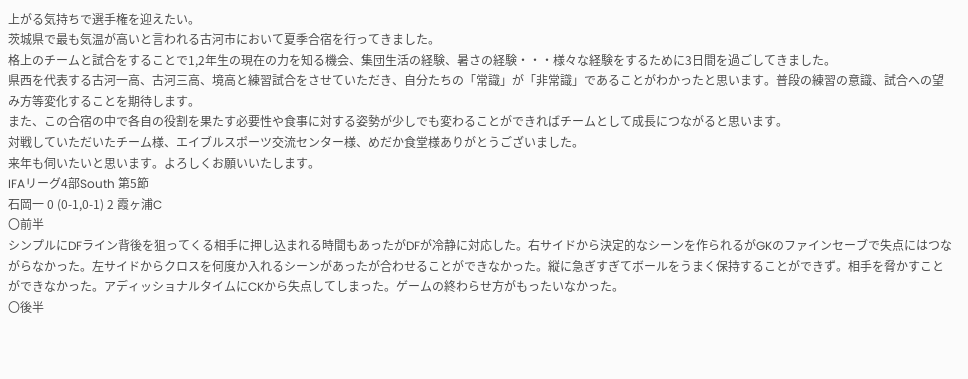上がる気持ちで選手権を迎えたい。
茨城県で最も気温が高いと言われる古河市において夏季合宿を行ってきました。
格上のチームと試合をすることで1,2年生の現在の力を知る機会、集団生活の経験、暑さの経験・・・様々な経験をするために3日間を過ごしてきました。
県西を代表する古河一高、古河三高、境高と練習試合をさせていただき、自分たちの「常識」が「非常識」であることがわかったと思います。普段の練習の意識、試合への望み方等変化することを期待します。
また、この合宿の中で各自の役割を果たす必要性や食事に対する姿勢が少しでも変わることができればチームとして成長につながると思います。
対戦していただいたチーム様、エイブルスポーツ交流センター様、めだか食堂様ありがとうございました。
来年も伺いたいと思います。よろしくお願いいたします。
IFAリーグ4部South 第5節
石岡一 0 (0-1,0-1) 2 霞ヶ浦C
〇前半
シンプルにDFライン背後を狙ってくる相手に押し込まれる時間もあったがDFが冷静に対応した。右サイドから決定的なシーンを作られるがGKのファインセーブで失点にはつながらなかった。左サイドからクロスを何度か入れるシーンがあったが合わせることができなかった。縦に急ぎすぎてボールをうまく保持することができず。相手を脅かすことができなかった。アディッショナルタイムにCKから失点してしまった。ゲームの終わらせ方がもったいなかった。
〇後半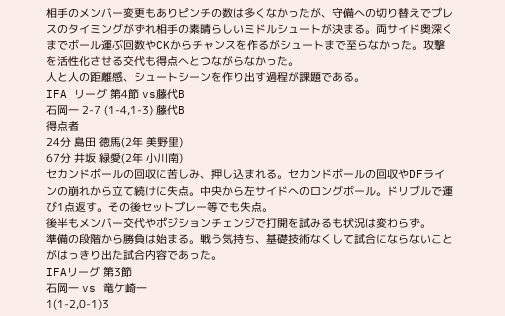相手のメンバー変更もありピンチの数は多くなかったが、守備への切り替えでプレスのタイミングがずれ相手の素晴らしいミドルシュートが決まる。両サイド奥深くまでボール運ぶ回数やCKからチャンスを作るがシュートまで至らなかった。攻撃を活性化させる交代も得点へとつながらなかった。
人と人の距離感、シュートシーンを作り出す過程が課題である。
IFA リーグ 第4節 vs藤代B
石岡一 2-7 (1-4,1-3) 藤代B
得点者
24分 島田 徳馬(2年 美野里)
67分 井坂 緑愛(2年 小川南)
セカンドボールの回収に苦しみ、押し込まれる。セカンドボールの回収やDFラインの崩れから立て続けに失点。中央から左サイドへのロングボール。ドリブルで運び1点返す。その後セットプレー等でも失点。
後半もメンバー交代やポジションチェンジで打開を試みるも状況は変わらず。
準備の段階から勝負は始まる。戦う気持ち、基礎技術なくして試合にならないことがはっきり出た試合内容であった。
IFAリーグ 第3節
石岡一 vs 竜ケ崎一
1(1-2,0-1)3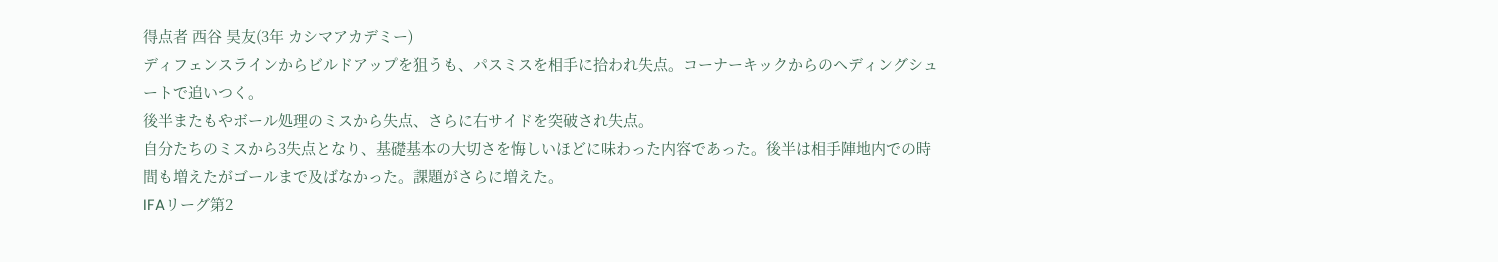得点者 西谷 昊友(3年 カシマアカデミー)
ディフェンスラインからビルドアップを狙うも、パスミスを相手に拾われ失点。コーナーキックからのヘディングシュートで追いつく。
後半またもやボール処理のミスから失点、さらに右サイドを突破され失点。
自分たちのミスから3失点となり、基礎基本の大切さを悔しいほどに味わった内容であった。後半は相手陣地内での時間も増えたがゴールまで及ばなかった。課題がさらに増えた。
IFAリーグ第2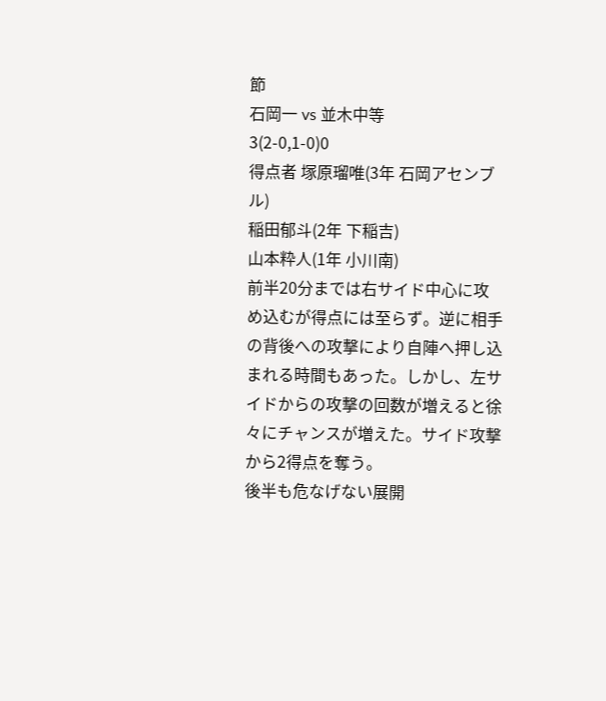節
石岡一 vs 並木中等
3(2-0,1-0)0
得点者 塚原瑠唯(3年 石岡アセンブル)
稲田郁斗(2年 下稲吉)
山本粋人(1年 小川南)
前半20分までは右サイド中心に攻め込むが得点には至らず。逆に相手の背後への攻撃により自陣へ押し込まれる時間もあった。しかし、左サイドからの攻撃の回数が増えると徐々にチャンスが増えた。サイド攻撃から2得点を奪う。
後半も危なげない展開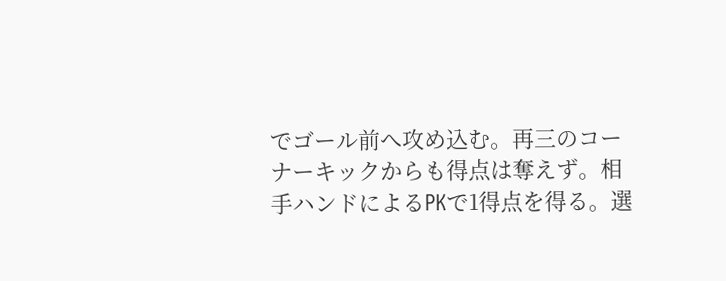でゴール前へ攻め込む。再三のコーナーキックからも得点は奪えず。相手ハンドによるPKで1得点を得る。選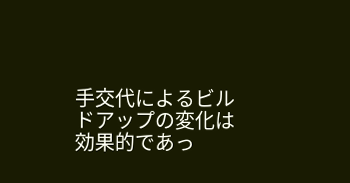手交代によるビルドアップの変化は効果的であっ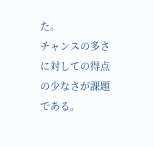た。
チャンスの多さに対しての得点の少なさが課題である。